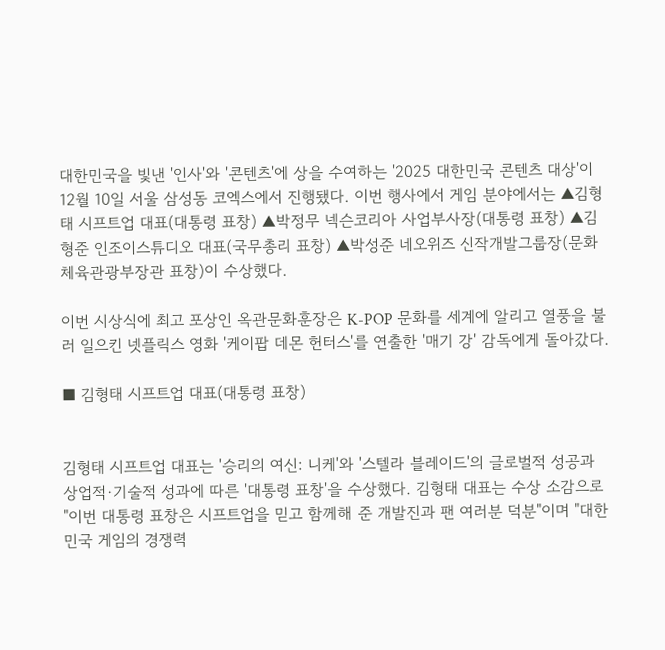대한민국을 빛낸 '인사'와 '콘텐츠'에 상을 수여하는 '2025 대한민국 콘텐츠 대상'이 12월 10일 서울 삼성동 코엑스에서 진행됐다. 이번 행사에서 게임 분야에서는 ▲김형태 시프트업 대표(대통령 표창) ▲박정무 넥슨코리아 사업부사장(대통령 표창) ▲김형준 인조이스튜디오 대표(국무총리 표창) ▲박성준 네오위즈 신작개발그룹장(문화체육관광부장관 표창)이 수상했다.

이번 시상식에 최고 포상인 옥관문화훈장은 K-POP 문화를 세계에 알리고 열풍을 불러 일으킨 넷플릭스 영화 '케이팝 데몬 헌터스'를 연출한 '매기 강' 감독에게 돌아갔다.

■ 김형태 시프트업 대표(대통령 표창)


김형태 시프트업 대표는 '승리의 여신: 니케'와 '스텔라 블레이드'의 글로벌적 성공과 상업적∙기술적 성과에 따른 '대통령 표창'을 수상했다. 김형태 대표는 수상 소감으로 "이번 대통령 표창은 시프트업을 믿고 함께해 준 개발진과 팬 여러분 덕분"이며 "대한민국 게임의 경쟁력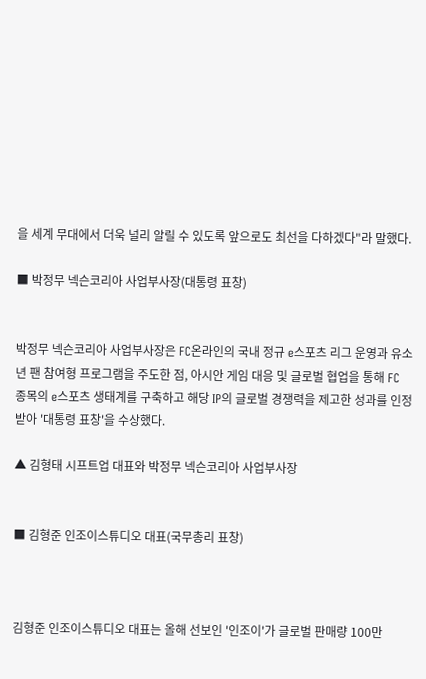을 세계 무대에서 더욱 널리 알릴 수 있도록 앞으로도 최선을 다하겠다"라 말했다.

■ 박정무 넥슨코리아 사업부사장(대통령 표창)


박정무 넥슨코리아 사업부사장은 FC온라인의 국내 정규 e스포츠 리그 운영과 유소년 팬 참여형 프로그램을 주도한 점, 아시안 게임 대응 및 글로벌 협업을 통해 FC 종목의 e스포츠 생태계를 구축하고 해당 IP의 글로벌 경쟁력을 제고한 성과를 인정받아 '대통령 표창'을 수상했다.

▲ 김형태 시프트업 대표와 박정무 넥슨코리아 사업부사장


■ 김형준 인조이스튜디오 대표(국무총리 표창)



김형준 인조이스튜디오 대표는 올해 선보인 '인조이'가 글로벌 판매량 100만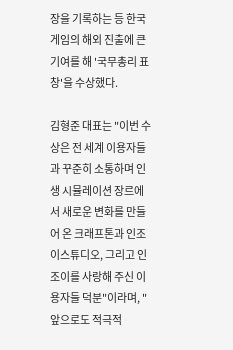장을 기록하는 등 한국 게임의 해외 진출에 큰 기여를 해 '국무총리 표창'을 수상했다.

김형준 대표는 "이번 수상은 전 세계 이용자들과 꾸준히 소통하며 인생 시뮬레이션 장르에서 새로운 변화를 만들어 온 크래프톤과 인조이스튜디오, 그리고 인조이를 사랑해 주신 이용자들 덕분"이라며, "앞으로도 적극적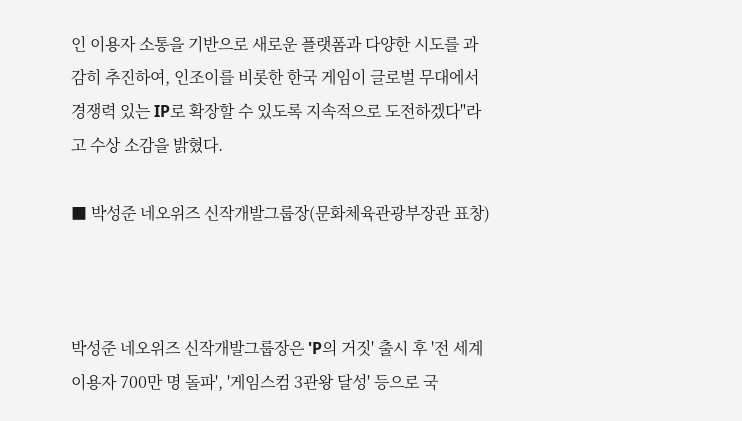인 이용자 소통을 기반으로 새로운 플랫폼과 다양한 시도를 과감히 추진하여, 인조이를 비롯한 한국 게임이 글로벌 무대에서 경쟁력 있는 IP로 확장할 수 있도록 지속적으로 도전하겠다"라고 수상 소감을 밝혔다.

■ 박성준 네오위즈 신작개발그룹장(문화체육관광부장관 표창)



박성준 네오위즈 신작개발그룹장은 'P의 거짓' 출시 후 '전 세계 이용자 700만 명 돌파', '게임스컴 3관왕 달성' 등으로 국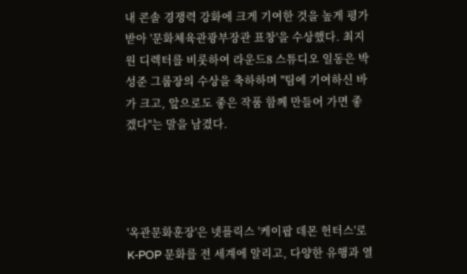내 콘솔 경쟁력 강화에 크게 기여한 것을 높게 평가받아 '문화체육관광부장관 표창'을 수상했다. 최지원 디렉터를 비롯하여 라운드8 스튜디오 일동은 박성준 그룹장의 수상을 축하하며 "팀에 기여하신 바가 크고, 앞으로도 좋은 작품 함께 만들어 가면 좋겠다"는 말을 남겼다.




'옥관문화훈장'은 넷플릭스 '케이팝 데몬 헌터스'로 K-POP 문화를 전 세계에 알리고, 다양한 유행과 열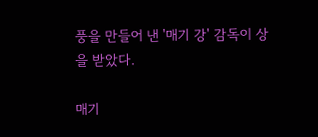풍을 만들어 낸 '매기 강' 감독이 상을 받았다.

매기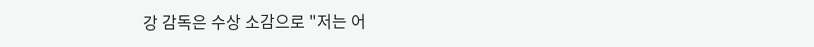강 감독은 수상 소감으로 "저는 어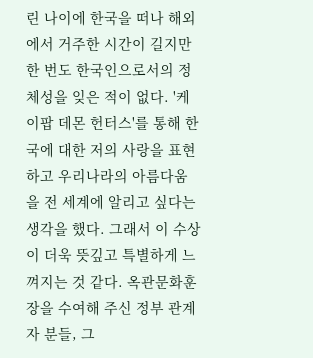린 나이에 한국을 떠나 해외에서 거주한 시간이 길지만 한 번도 한국인으로서의 정체성을 잊은 적이 없다. '케이팝 데몬 헌터스'를 통해 한국에 대한 저의 사랑을 표현하고 우리나라의 아름다움을 전 세계에 알리고 싶다는 생각을 했다. 그래서 이 수상이 더욱 뜻깊고 특별하게 느껴지는 것 같다. 옥관문화훈장을 수여해 주신 정부 관계자 분들, 그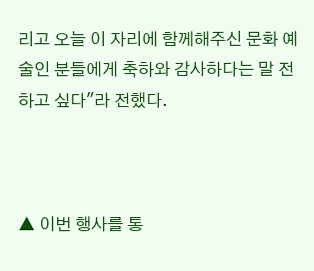리고 오늘 이 자리에 함께해주신 문화 예술인 분들에게 축하와 감사하다는 말 전하고 싶다"라 전했다.



▲ 이번 행사를 통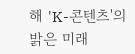해 'K-콘텐츠'의 밝은 미래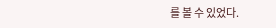를 볼 수 있었다.